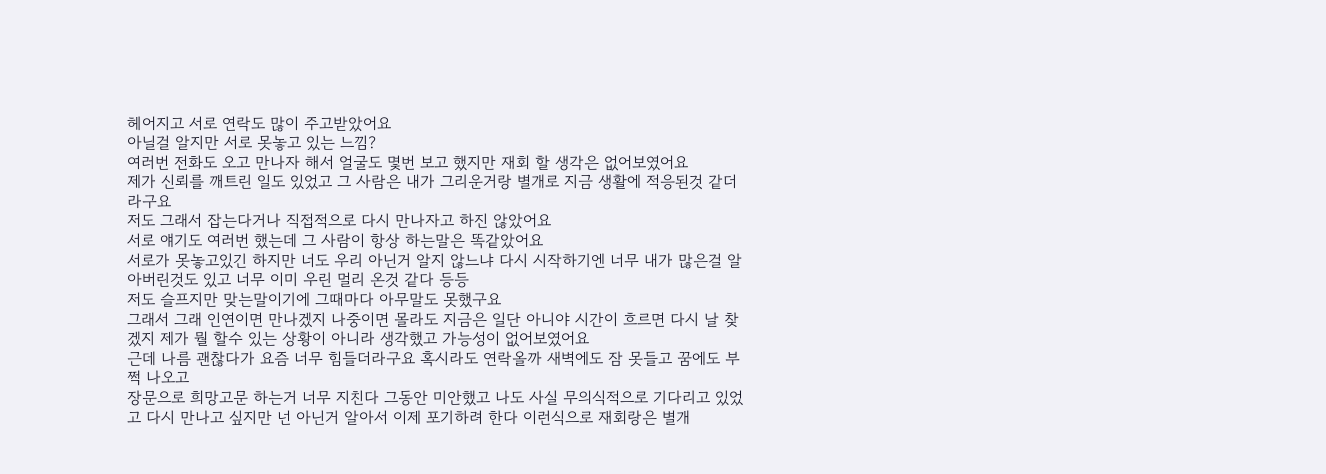헤어지고 서로 연락도 많이 주고받았어요
아닐걸 알지만 서로 못놓고 있는 느낌?
여러번 전화도 오고 만나자 해서 얼굴도 몇번 보고 했지만 재회 할 생각은 없어보였어요
제가 신뢰를 깨트린 일도 있었고 그 사람은 내가 그리운거랑 별개로 지금 생활에 적응된것 같더라구요
저도 그래서 잡는다거나 직접적으로 다시 만나자고 하진 않았어요
서로 얘기도 여러번 했는데 그 사람이 항상 하는말은 똑같았어요
서로가 못놓고있긴 하지만 너도 우리 아닌거 알지 않느냐 다시 시작하기엔 너무 내가 많은걸 알아버린것도 있고 너무 이미 우린 멀리 온것 같다 등등
저도 슬프지만 맞는말이기에 그때마다 아무말도 못했구요
그래서 그래 인연이면 만나겠지 나중이면 몰라도 지금은 일단 아니야 시간이 흐르면 다시 날 찾겠지 제가 뭘 할수 있는 상황이 아니라 생각했고 가능성이 없어보였어요
근데 나름 괜찮다가 요즘 너무 힘들더라구요 혹시라도 연락올까 새벽에도 잠 못들고 꿈에도 부쩍 나오고
장문으로 희망고문 하는거 너무 지친다 그동안 미안했고 나도 사실 무의식적으로 기다리고 있었고 다시 만나고 싶지만 넌 아닌거 알아서 이제 포기하려 한다 이런식으로 재회랑은 별개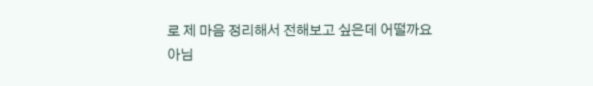로 제 마음 정리해서 전해보고 싶은데 어떨까요
아님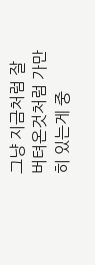그냥 지금처럼 잘 버텨온것처럼 가만히 있는게 중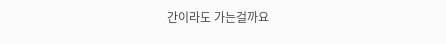간이라도 가는걸까요